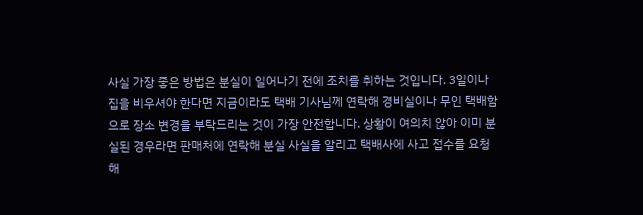사실 가장 좋은 방법은 분실이 일어나기 전에 조치를 취하는 것입니다. 3일이나 집을 비우셔야 한다면 지금이라도 택배 기사님께 연락해 경비실이나 무인 택배함으로 장소 변경을 부탁드리는 것이 가장 안전합니다. 상황이 여의치 않아 이미 분실된 경우라면 판매처에 연락해 분실 사실을 알리고 택배사에 사고 접수를 요청해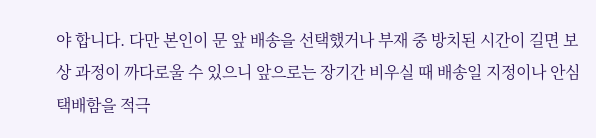야 합니다. 다만 본인이 문 앞 배송을 선택했거나 부재 중 방치된 시간이 길면 보상 과정이 까다로울 수 있으니 앞으로는 장기간 비우실 때 배송일 지정이나 안심 택배함을 적극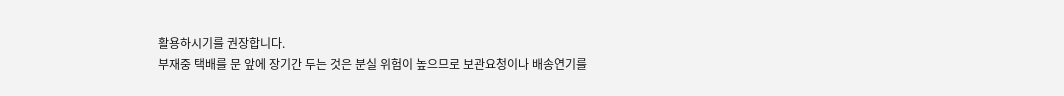활용하시기를 권장합니다.
부재중 택배를 문 앞에 장기간 두는 것은 분실 위험이 높으므로 보관요청이나 배송연기를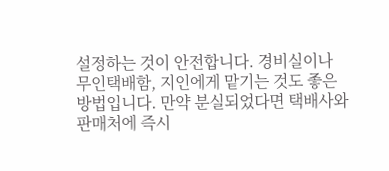설정하는 것이 안전합니다. 경비실이나 무인택배함, 지인에게 맡기는 것도 좋은 방법입니다. 만약 분실되었다면 택배사와 판매처에 즉시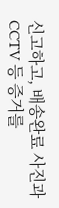신고하고, 배송완료 사진과 CCTV 등 증거를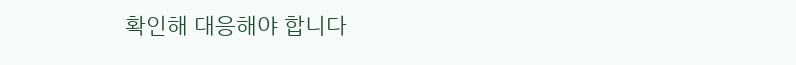확인해 대응해야 합니다